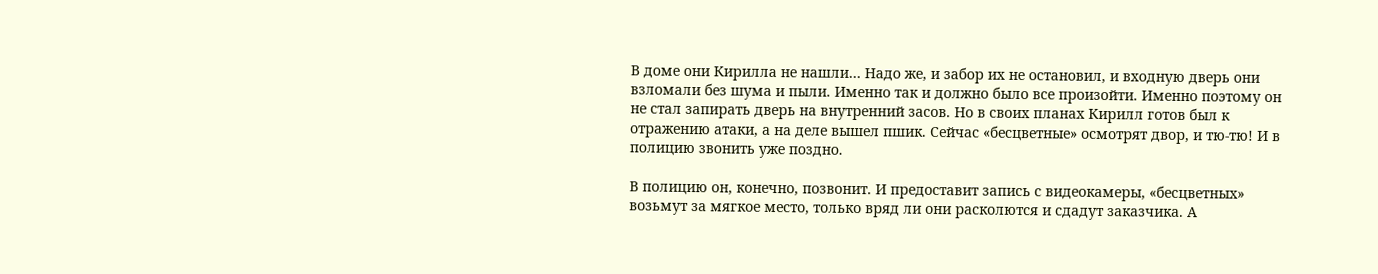В доме они Кирилла не нашли… Надо же, и забор их не остановил, и входную дверь они взломали без шума и пыли. Именно так и должно было все произойти. Именно поэтому он не стал запирать дверь на внутренний засов. Но в своих планах Кирилл готов был к отражению атаки, а на деле вышел пшик. Сейчас «бесцветные» осмотрят двор, и тю-тю! И в полицию звонить уже поздно.

В полицию он, конечно, позвонит. И предоставит запись с видеокамеры, «бесцветных» возьмут за мягкое место, только вряд ли они расколются и сдадут заказчика. А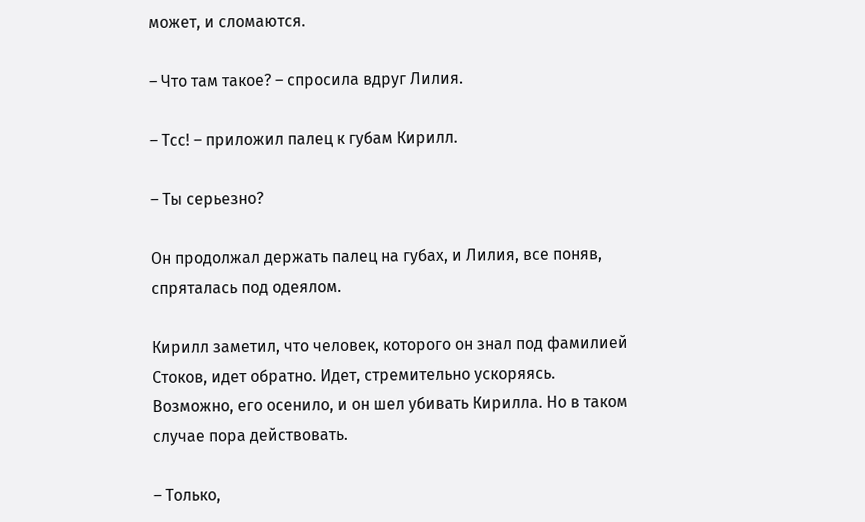может, и сломаются.

– Что там такое? – спросила вдруг Лилия.

– Тсс! – приложил палец к губам Кирилл.

– Ты серьезно?

Он продолжал держать палец на губах, и Лилия, все поняв, спряталась под одеялом.

Кирилл заметил, что человек, которого он знал под фамилией Стоков, идет обратно. Идет, стремительно ускоряясь. Возможно, его осенило, и он шел убивать Кирилла. Но в таком случае пора действовать.

– Только,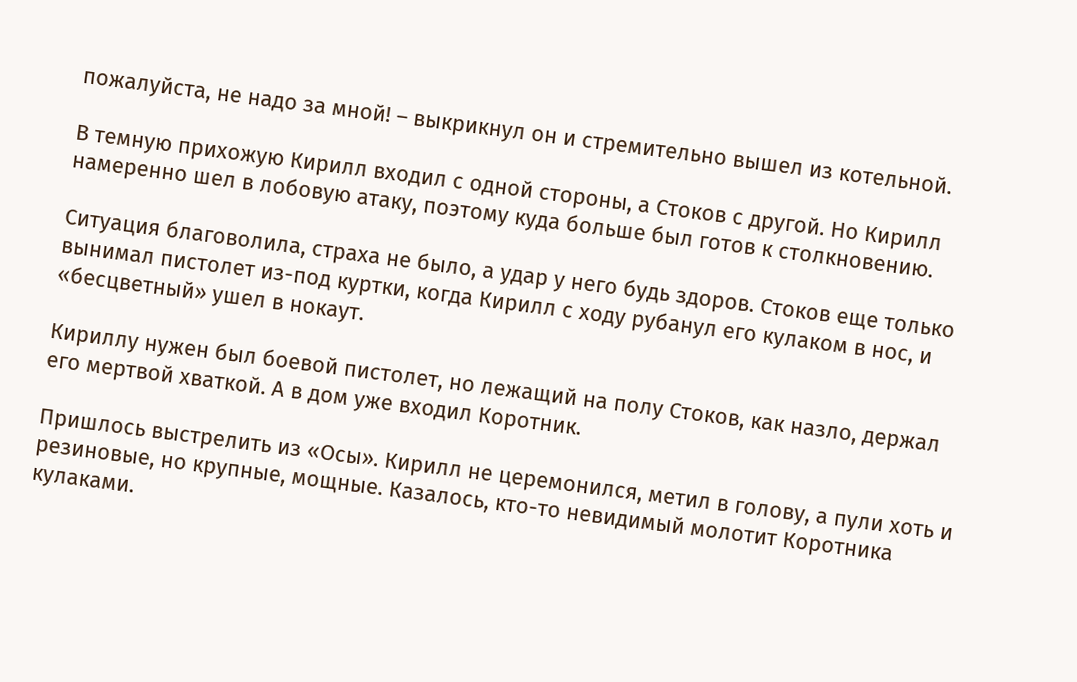пожалуйста, не надо за мной! – выкрикнул он и стремительно вышел из котельной.

В темную прихожую Кирилл входил с одной стороны, а Стоков с другой. Но Кирилл намеренно шел в лобовую атаку, поэтому куда больше был готов к столкновению.

Ситуация благоволила, страха не было, а удар у него будь здоров. Стоков еще только вынимал пистолет из-под куртки, когда Кирилл с ходу рубанул его кулаком в нос, и «бесцветный» ушел в нокаут.

Кириллу нужен был боевой пистолет, но лежащий на полу Стоков, как назло, держал его мертвой хваткой. А в дом уже входил Коротник.

Пришлось выстрелить из «Осы». Кирилл не церемонился, метил в голову, а пули хоть и резиновые, но крупные, мощные. Казалось, кто-то невидимый молотит Коротника кулаками.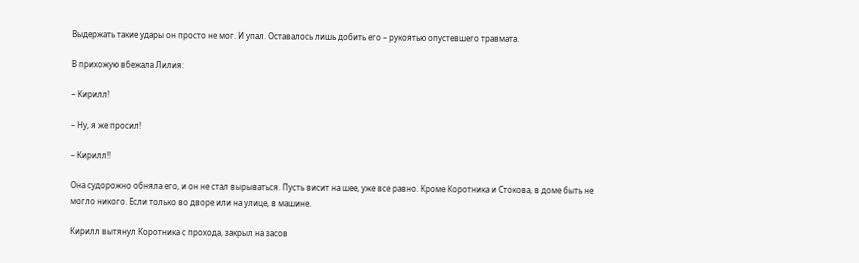Выдержать такие удары он просто не мог. И упал. Оставалось лишь добить его – рукоятью опустевшего травмата.

В прихожую вбежала Лилия:

– Кирилл!

– Ну, я же просил!

– Кирилл!!

Она судорожно обняла его, и он не стал вырываться. Пусть висит на шее, уже все равно. Кроме Коротника и Стокова, в доме быть не могло никого. Если только во дворе или на улице, в машине.

Кирилл вытянул Коротника с прохода, закрыл на засов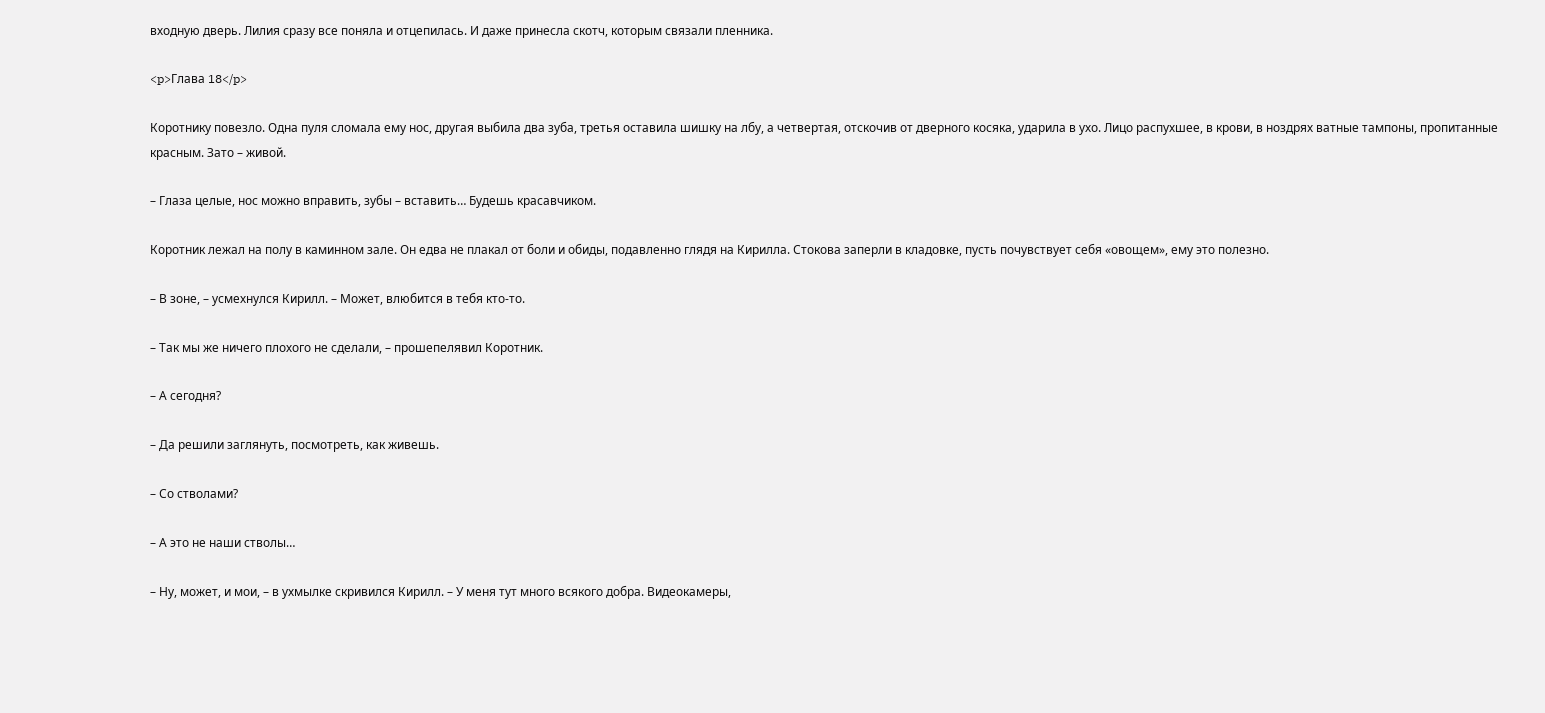входную дверь. Лилия сразу все поняла и отцепилась. И даже принесла скотч, которым связали пленника.

<p>Глава 18</p>

Коротнику повезло. Одна пуля сломала ему нос, другая выбила два зуба, третья оставила шишку на лбу, а четвертая, отскочив от дверного косяка, ударила в ухо. Лицо распухшее, в крови, в ноздрях ватные тампоны, пропитанные красным. Зато – живой.

– Глаза целые, нос можно вправить, зубы – вставить… Будешь красавчиком.

Коротник лежал на полу в каминном зале. Он едва не плакал от боли и обиды, подавленно глядя на Кирилла. Стокова заперли в кладовке, пусть почувствует себя «овощем», ему это полезно.

– В зоне, – усмехнулся Кирилл. – Может, влюбится в тебя кто-то.

– Так мы же ничего плохого не сделали, – прошепелявил Коротник.

– А сегодня?

– Да решили заглянуть, посмотреть, как живешь.

– Со стволами?

– А это не наши стволы…

– Ну, может, и мои, – в ухмылке скривился Кирилл. – У меня тут много всякого добра. Видеокамеры,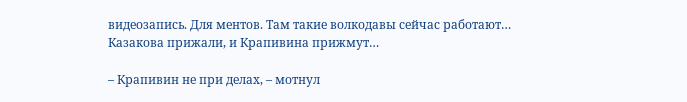видеозапись. Для ментов. Там такие волкодавы сейчас работают… Казакова прижали, и Крапивина прижмут…

– Крапивин не при делах, – мотнул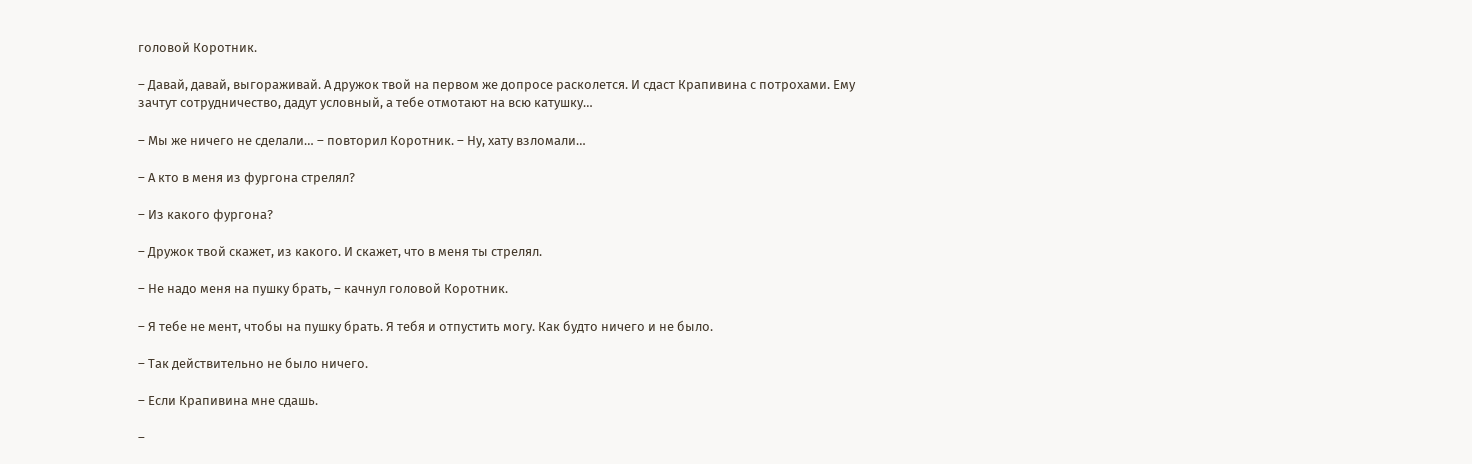головой Коротник.

– Давай, давай, выгораживай. А дружок твой на первом же допросе расколется. И сдаст Крапивина с потрохами. Ему зачтут сотрудничество, дадут условный, а тебе отмотают на всю катушку…

– Мы же ничего не сделали… – повторил Коротник. – Ну, хату взломали…

– А кто в меня из фургона стрелял?

– Из какого фургона?

– Дружок твой скажет, из какого. И скажет, что в меня ты стрелял.

– Не надо меня на пушку брать, – качнул головой Коротник.

– Я тебе не мент, чтобы на пушку брать. Я тебя и отпустить могу. Как будто ничего и не было.

– Так действительно не было ничего.

– Если Крапивина мне сдашь.

–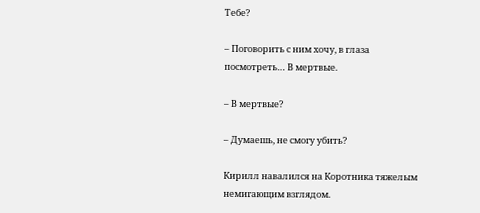Тебе?

– Поговорить с ним хочу, в глаза посмотреть… В мертвые.

– В мертвые?

– Думаешь, не смогу убить?

Кирилл навалился на Коротника тяжелым немигающим взглядом.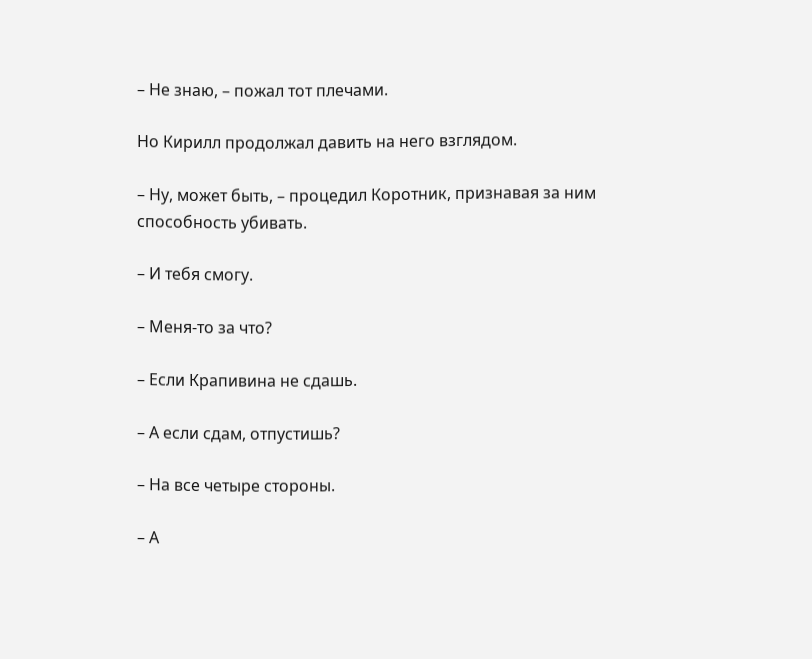– Не знаю, – пожал тот плечами.

Но Кирилл продолжал давить на него взглядом.

– Ну, может быть, – процедил Коротник, признавая за ним способность убивать.

– И тебя смогу.

– Меня-то за что?

– Если Крапивина не сдашь.

– А если сдам, отпустишь?

– На все четыре стороны.

– А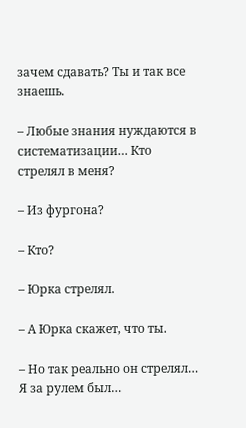зачем сдавать? Ты и так все знаешь.

– Любые знания нуждаются в систематизации… Кто стрелял в меня?

– Из фургона?

– Кто?

– Юрка стрелял.

– А Юрка скажет, что ты.

– Но так реально он стрелял… Я за рулем был…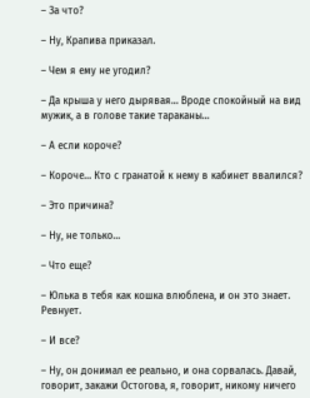– За что?

– Ну, Крапива приказал.

– Чем я ему не угодил?

– Да крыша у него дырявая… Вроде спокойный на вид мужик, а в голове такие тараканы…

– А если короче?

– Короче… Кто с гранатой к нему в кабинет ввалился?

– Это причина?

– Ну, не только…

– Что еще?

– Юлька в тебя как кошка влюблена, и он это знает. Ревнует.

– И все?

– Ну, он донимал ее реально, и она сорвалась. Давай, говорит, закажи Остогова, я, говорит, никому ничего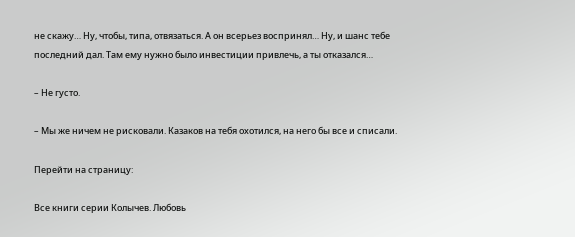не скажу… Ну, чтобы, типа, отвязаться. А он всерьез воспринял… Ну, и шанс тебе последний дал. Там ему нужно было инвестиции привлечь, а ты отказался…

– Не густо.

– Мы же ничем не рисковали. Казаков на тебя охотился, на него бы все и списали.

Перейти на страницу:

Все книги серии Колычев. Любовь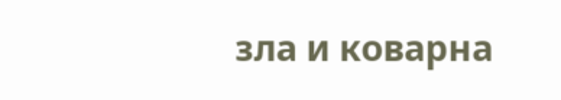зла и коварна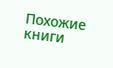Похожие книги